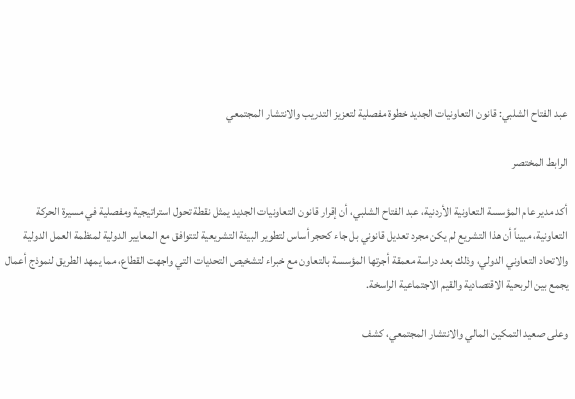عبد الفتاح الشلبي: قانون التعاونيات الجديد خطوة مفصلية لتعزيز التدريب والانتشار المجتمعي

الرابط المختصر

أكد مدير عام المؤسسة التعاونية الأردنية، عبد الفتاح الشلبي، أن إقرار قانون التعاونيات الجديد يمثل نقطة تحول استراتيجية ومفصلية في مسيرة الحركة التعاونية، مبيناً أن هذا التشريع لم يكن مجرد تعديل قانوني بل جاء كحجر أساس لتطوير البيئة التشريعية لتتوافق مع المعايير الدولية لمنظمة العمل الدولية والاتحاد التعاوني الدولي، وذلك بعد دراسة معمقة أجرتها المؤسسة بالتعاون مع خبراء لتشخيص التحديات التي واجهت القطاع، مما يمهد الطريق لنموذج أعمال يجمع بين الربحية الاقتصادية والقيم الاجتماعية الراسخة.

وعلى صعيد التمكين المالي والانتشار المجتمعي، كشف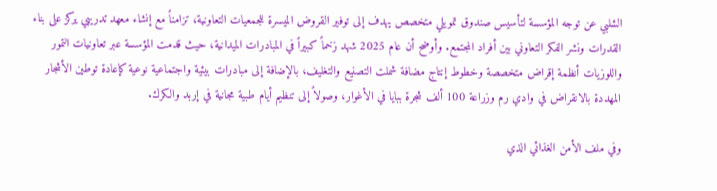الشلبي عن توجه المؤسسة لتأسيس صندوق تمويلي متخصص يهدف إلى توفير القروض الميسرة للجمعيات التعاونية، تزامناً مع إنشاء معهد تدريبي يركز على بناء القدرات ونشر الفكر التعاوني بين أفراد المجتمع. وأوضح أن عام 2025 شهد زخماً كبيراً في المبادرات الميدانية، حيث قدمت المؤسسة عبر تعاونيات التمور واللوزيات أنظمة إقراض متخصصة وخطوط إنتاج مضافة شملت التصنيع والتغليف، بالإضافة إلى مبادرات بيئية واجتماعية نوعية كإعادة توطين الأشجار المهددة بالانقراض في وادي رم وزراعة 100 ألف شجرة ببايا في الأغوار، وصولاً إلى تنظيم أيام طبية مجانية في إربد والكرك.

وفي ملف الأمن الغذائي الذي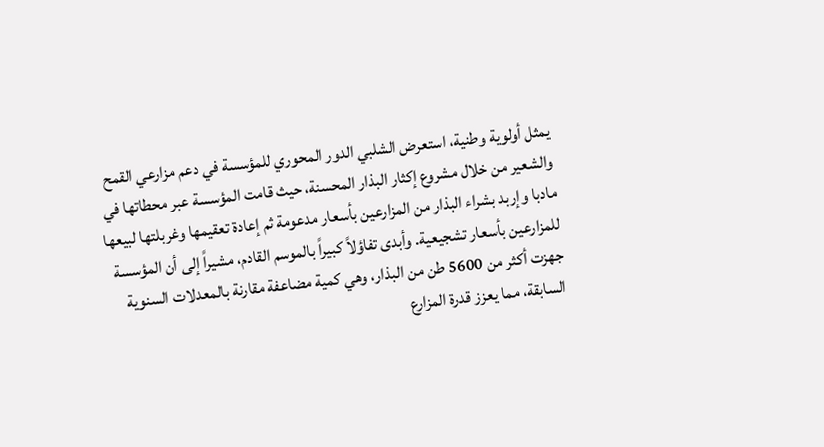يمثل أولوية وطنية، استعرض الشلبي الدور المحوري للمؤسسة في دعم مزارعي القمح والشعير من خلال مشروع إكثار البذار المحسنة، حيث قامت المؤسسة عبر محطاتها في مادبا وإربد بشراء البذار من المزارعين بأسعار مدعومة ثم إعادة تعقيمها وغربلتها لبيعها للمزارعين بأسعار تشجيعية. وأبدى تفاؤلاً كبيراً بالموسم القادم، مشيراً إلى أن المؤسسة جهزت أكثر من 5600 طن من البذار، وهي كمية مضاعفة مقارنة بالمعدلات السنوية السابقة، مما يعزز قدرة المزارع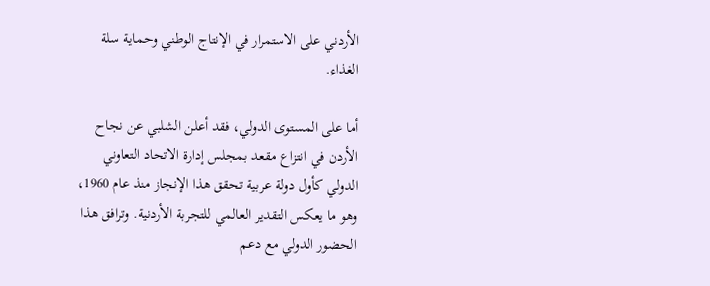الأردني على الاستمرار في الإنتاج الوطني وحماية سلة الغذاء.

أما على المستوى الدولي، فقد أعلن الشلبي عن نجاح الأردن في انتزاع مقعد بمجلس إدارة الاتحاد التعاوني الدولي كأول دولة عربية تحقق هذا الإنجاز منذ عام 1960، وهو ما يعكس التقدير العالمي للتجربة الأردنية. وترافق هذا الحضور الدولي مع دعم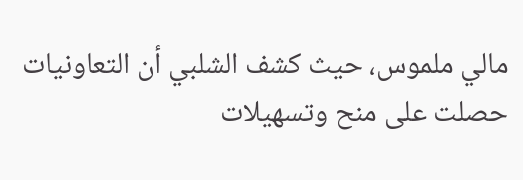مالي ملموس، حيث كشف الشلبي أن التعاونيات حصلت على منح وتسهيلات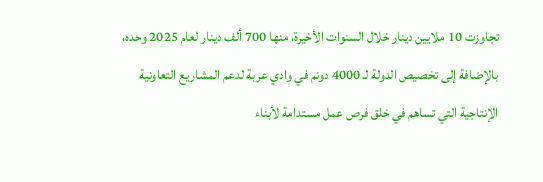تجاوزت 10 ملايين دينار خلال السنوات الأخيرة، منها 700 ألف دينار لعام 2025 وحده، بالإضافة إلى تخصيص الدولة لـ 4000 دونم في وادي عربة لدعم المشاريع التعاونية الإنتاجية التي تساهم في خلق فرص عمل مستدامة لأبناء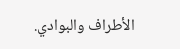الأطراف والبوادي.